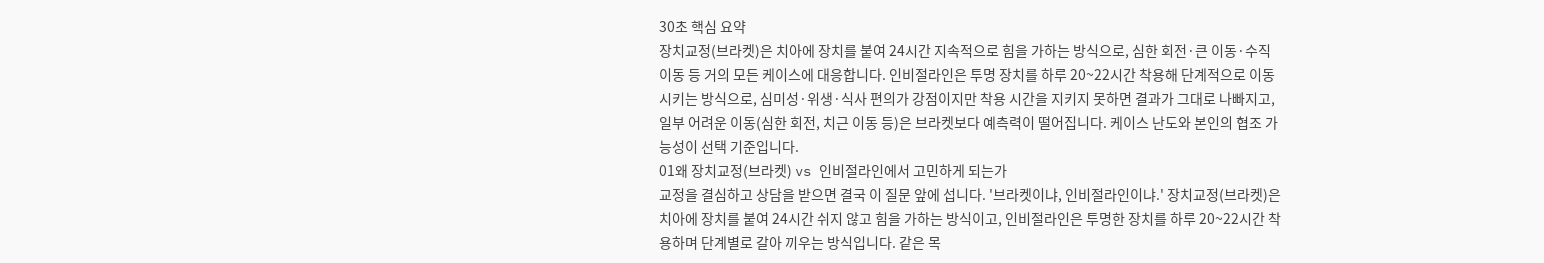30초 핵심 요약
장치교정(브라켓)은 치아에 장치를 붙여 24시간 지속적으로 힘을 가하는 방식으로, 심한 회전·큰 이동·수직 이동 등 거의 모든 케이스에 대응합니다. 인비절라인은 투명 장치를 하루 20~22시간 착용해 단계적으로 이동시키는 방식으로, 심미성·위생·식사 편의가 강점이지만 착용 시간을 지키지 못하면 결과가 그대로 나빠지고, 일부 어려운 이동(심한 회전, 치근 이동 등)은 브라켓보다 예측력이 떨어집니다. 케이스 난도와 본인의 협조 가능성이 선택 기준입니다.
01왜 장치교정(브라켓) vs 인비절라인에서 고민하게 되는가
교정을 결심하고 상담을 받으면 결국 이 질문 앞에 섭니다. '브라켓이냐, 인비절라인이냐.' 장치교정(브라켓)은 치아에 장치를 붙여 24시간 쉬지 않고 힘을 가하는 방식이고, 인비절라인은 투명한 장치를 하루 20~22시간 착용하며 단계별로 갈아 끼우는 방식입니다. 같은 목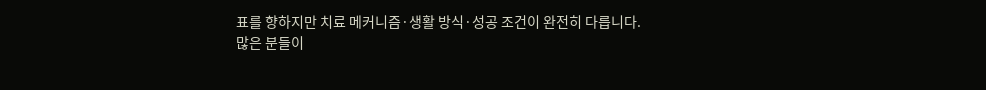표를 향하지만 치료 메커니즘·생활 방식·성공 조건이 완전히 다릅니다.
많은 분들이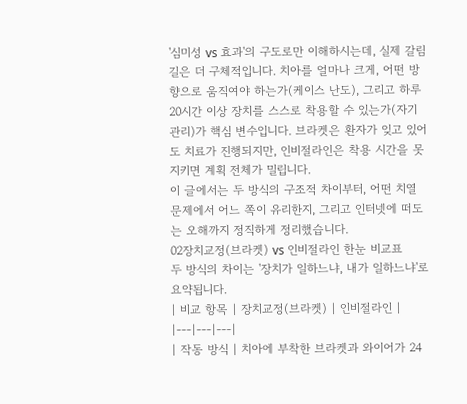'심미성 vs 효과'의 구도로만 이해하시는데, 실제 갈림길은 더 구체적입니다. 치아를 얼마나 크게, 어떤 방향으로 움직여야 하는가(케이스 난도), 그리고 하루 20시간 이상 장치를 스스로 착용할 수 있는가(자기 관리)가 핵심 변수입니다. 브라켓은 환자가 잊고 있어도 치료가 진행되지만, 인비절라인은 착용 시간을 못 지키면 계획 전체가 밀립니다.
이 글에서는 두 방식의 구조적 차이부터, 어떤 치열 문제에서 어느 쪽이 유리한지, 그리고 인터넷에 떠도는 오해까지 정직하게 정리했습니다.
02장치교정(브라켓) vs 인비절라인 한눈 비교표
두 방식의 차이는 '장치가 일하느냐, 내가 일하느냐'로 요약됩니다.
| 비교 항목 | 장치교정(브라켓) | 인비절라인 |
|---|---|---|
| 작동 방식 | 치아에 부착한 브라켓과 와이어가 24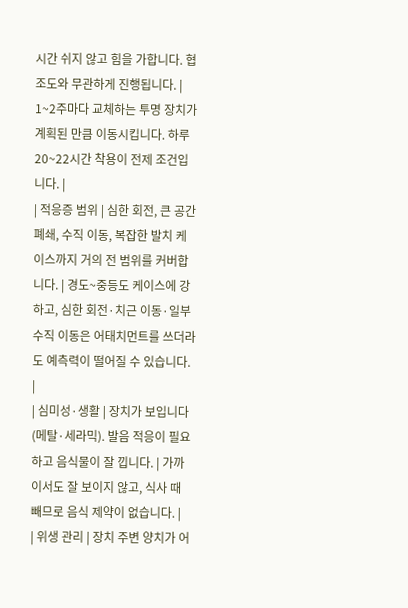시간 쉬지 않고 힘을 가합니다. 협조도와 무관하게 진행됩니다. | 1~2주마다 교체하는 투명 장치가 계획된 만큼 이동시킵니다. 하루 20~22시간 착용이 전제 조건입니다. |
| 적응증 범위 | 심한 회전, 큰 공간 폐쇄, 수직 이동, 복잡한 발치 케이스까지 거의 전 범위를 커버합니다. | 경도~중등도 케이스에 강하고, 심한 회전·치근 이동·일부 수직 이동은 어태치먼트를 쓰더라도 예측력이 떨어질 수 있습니다. |
| 심미성·생활 | 장치가 보입니다(메탈·세라믹). 발음 적응이 필요하고 음식물이 잘 낍니다. | 가까이서도 잘 보이지 않고, 식사 때 빼므로 음식 제약이 없습니다. |
| 위생 관리 | 장치 주변 양치가 어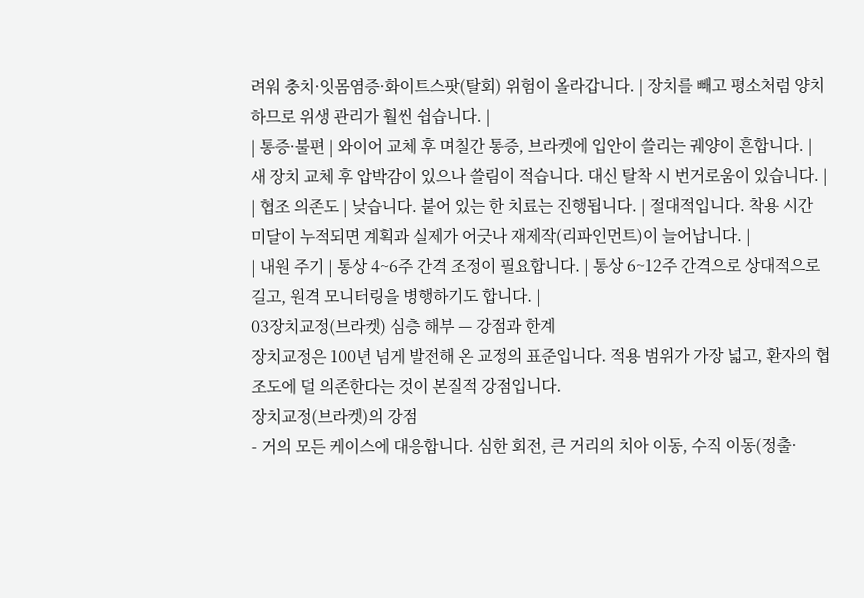려워 충치·잇몸염증·화이트스팟(탈회) 위험이 올라갑니다. | 장치를 빼고 평소처럼 양치하므로 위생 관리가 훨씬 쉽습니다. |
| 통증·불편 | 와이어 교체 후 며칠간 통증, 브라켓에 입안이 쓸리는 궤양이 흔합니다. | 새 장치 교체 후 압박감이 있으나 쓸림이 적습니다. 대신 탈착 시 번거로움이 있습니다. |
| 협조 의존도 | 낮습니다. 붙어 있는 한 치료는 진행됩니다. | 절대적입니다. 착용 시간 미달이 누적되면 계획과 실제가 어긋나 재제작(리파인먼트)이 늘어납니다. |
| 내원 주기 | 통상 4~6주 간격 조정이 필요합니다. | 통상 6~12주 간격으로 상대적으로 길고, 원격 모니터링을 병행하기도 합니다. |
03장치교정(브라켓) 심층 해부 — 강점과 한계
장치교정은 100년 넘게 발전해 온 교정의 표준입니다. 적용 범위가 가장 넓고, 환자의 협조도에 덜 의존한다는 것이 본질적 강점입니다.
장치교정(브라켓)의 강점
- 거의 모든 케이스에 대응합니다. 심한 회전, 큰 거리의 치아 이동, 수직 이동(정출·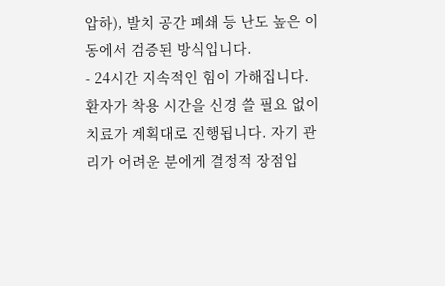압하), 발치 공간 폐쇄 등 난도 높은 이동에서 검증된 방식입니다.
- 24시간 지속적인 힘이 가해집니다. 환자가 착용 시간을 신경 쓸 필요 없이 치료가 계획대로 진행됩니다. 자기 관리가 어려운 분에게 결정적 장점입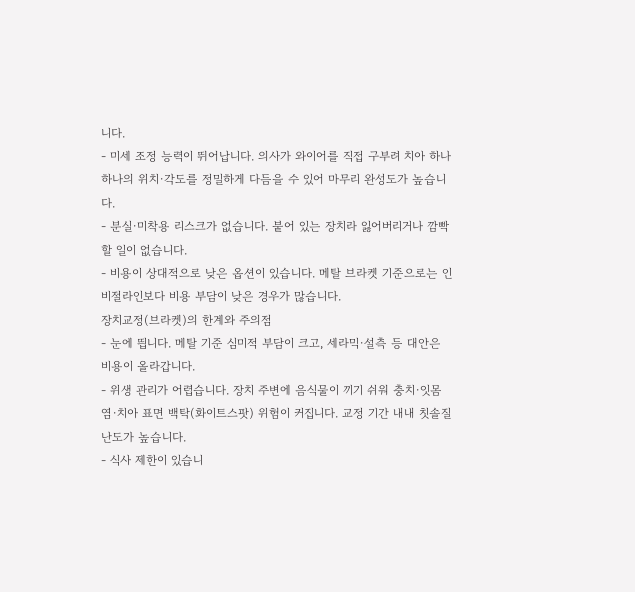니다.
- 미세 조정 능력이 뛰어납니다. 의사가 와이어를 직접 구부려 치아 하나하나의 위치·각도를 정밀하게 다듬을 수 있어 마무리 완성도가 높습니다.
- 분실·미착용 리스크가 없습니다. 붙어 있는 장치라 잃어버리거나 깜빡할 일이 없습니다.
- 비용이 상대적으로 낮은 옵션이 있습니다. 메탈 브라켓 기준으로는 인비절라인보다 비용 부담이 낮은 경우가 많습니다.
장치교정(브라켓)의 한계와 주의점
- 눈에 띕니다. 메탈 기준 심미적 부담이 크고, 세라믹·설측 등 대안은 비용이 올라갑니다.
- 위생 관리가 어렵습니다. 장치 주변에 음식물이 끼기 쉬워 충치·잇몸염·치아 표면 백탁(화이트스팟) 위험이 커집니다. 교정 기간 내내 칫솔질 난도가 높습니다.
- 식사 제한이 있습니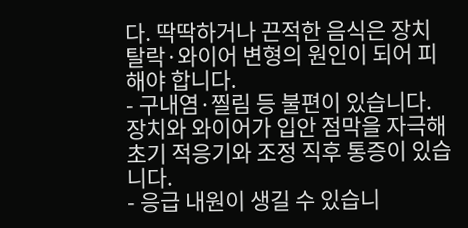다. 딱딱하거나 끈적한 음식은 장치 탈락·와이어 변형의 원인이 되어 피해야 합니다.
- 구내염·찔림 등 불편이 있습니다. 장치와 와이어가 입안 점막을 자극해 초기 적응기와 조정 직후 통증이 있습니다.
- 응급 내원이 생길 수 있습니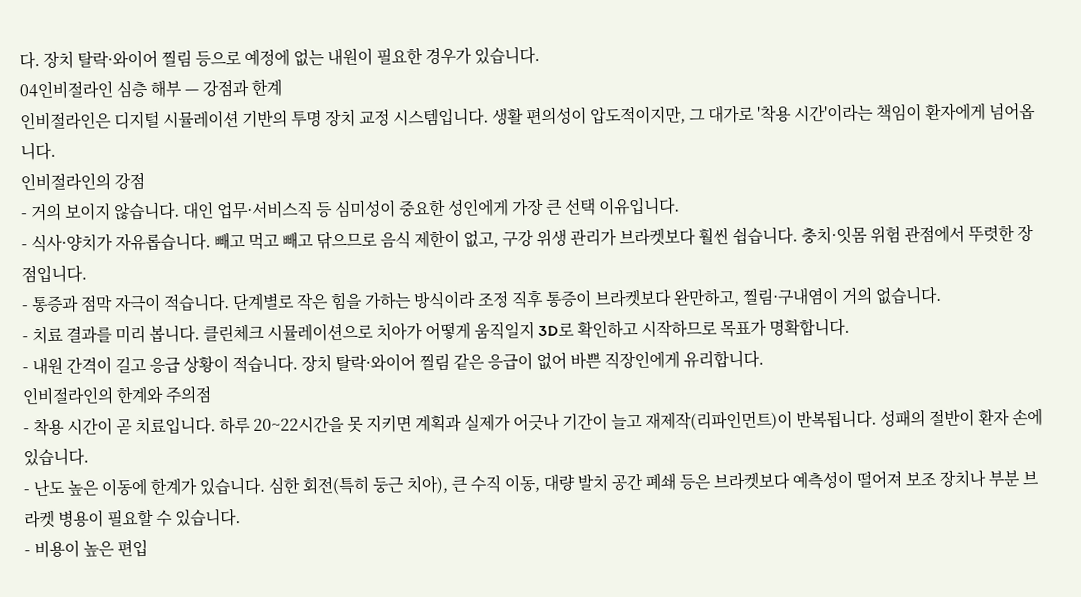다. 장치 탈락·와이어 찔림 등으로 예정에 없는 내원이 필요한 경우가 있습니다.
04인비절라인 심층 해부 — 강점과 한계
인비절라인은 디지털 시뮬레이션 기반의 투명 장치 교정 시스템입니다. 생활 편의성이 압도적이지만, 그 대가로 '착용 시간'이라는 책임이 환자에게 넘어옵니다.
인비절라인의 강점
- 거의 보이지 않습니다. 대인 업무·서비스직 등 심미성이 중요한 성인에게 가장 큰 선택 이유입니다.
- 식사·양치가 자유롭습니다. 빼고 먹고 빼고 닦으므로 음식 제한이 없고, 구강 위생 관리가 브라켓보다 훨씬 쉽습니다. 충치·잇몸 위험 관점에서 뚜렷한 장점입니다.
- 통증과 점막 자극이 적습니다. 단계별로 작은 힘을 가하는 방식이라 조정 직후 통증이 브라켓보다 완만하고, 찔림·구내염이 거의 없습니다.
- 치료 결과를 미리 봅니다. 클린체크 시뮬레이션으로 치아가 어떻게 움직일지 3D로 확인하고 시작하므로 목표가 명확합니다.
- 내원 간격이 길고 응급 상황이 적습니다. 장치 탈락·와이어 찔림 같은 응급이 없어 바쁜 직장인에게 유리합니다.
인비절라인의 한계와 주의점
- 착용 시간이 곧 치료입니다. 하루 20~22시간을 못 지키면 계획과 실제가 어긋나 기간이 늘고 재제작(리파인먼트)이 반복됩니다. 성패의 절반이 환자 손에 있습니다.
- 난도 높은 이동에 한계가 있습니다. 심한 회전(특히 둥근 치아), 큰 수직 이동, 대량 발치 공간 폐쇄 등은 브라켓보다 예측성이 떨어져 보조 장치나 부분 브라켓 병용이 필요할 수 있습니다.
- 비용이 높은 편입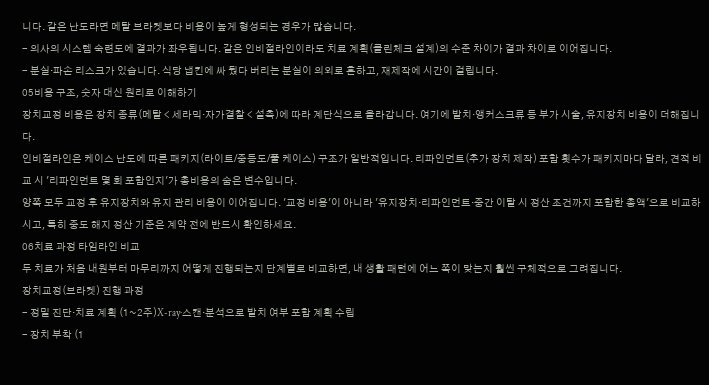니다. 같은 난도라면 메탈 브라켓보다 비용이 높게 형성되는 경우가 많습니다.
- 의사의 시스템 숙련도에 결과가 좌우됩니다. 같은 인비절라인이라도 치료 계획(클린체크 설계)의 수준 차이가 결과 차이로 이어집니다.
- 분실·파손 리스크가 있습니다. 식당 냅킨에 싸 뒀다 버리는 분실이 의외로 흔하고, 재제작에 시간이 걸립니다.
05비용 구조, 숫자 대신 원리로 이해하기
장치교정 비용은 장치 종류(메탈 < 세라믹·자가결찰 < 설측)에 따라 계단식으로 올라갑니다. 여기에 발치·앵커스크류 등 부가 시술, 유지장치 비용이 더해집니다.
인비절라인은 케이스 난도에 따른 패키지(라이트/중등도/풀 케이스) 구조가 일반적입니다. 리파인먼트(추가 장치 제작) 포함 횟수가 패키지마다 달라, 견적 비교 시 '리파인먼트 몇 회 포함인지'가 총비용의 숨은 변수입니다.
양쪽 모두 교정 후 유지장치와 유지 관리 비용이 이어집니다. '교정 비용'이 아니라 '유지장치·리파인먼트·중간 이탈 시 정산 조건까지 포함한 총액'으로 비교하시고, 특히 중도 해지 정산 기준은 계약 전에 반드시 확인하세요.
06치료 과정 타임라인 비교
두 치료가 처음 내원부터 마무리까지 어떻게 진행되는지 단계별로 비교하면, 내 생활 패턴에 어느 쪽이 맞는지 훨씬 구체적으로 그려집니다.
장치교정(브라켓) 진행 과정
- 정밀 진단·치료 계획 (1~2주)X-ray·스캔·분석으로 발치 여부 포함 계획 수립
- 장치 부착 (1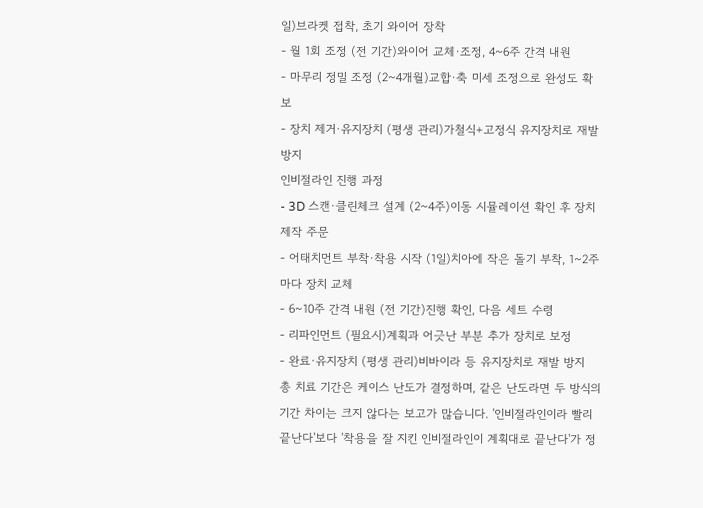일)브라켓 접착, 초기 와이어 장착
- 월 1회 조정 (전 기간)와이어 교체·조정, 4~6주 간격 내원
- 마무리 정밀 조정 (2~4개월)교합·축 미세 조정으로 완성도 확보
- 장치 제거·유지장치 (평생 관리)가철식+고정식 유지장치로 재발 방지
인비절라인 진행 과정
- 3D 스캔·클린체크 설계 (2~4주)이동 시뮬레이션 확인 후 장치 제작 주문
- 어태치먼트 부착·착용 시작 (1일)치아에 작은 돌기 부착, 1~2주마다 장치 교체
- 6~10주 간격 내원 (전 기간)진행 확인, 다음 세트 수령
- 리파인먼트 (필요시)계획과 어긋난 부분 추가 장치로 보정
- 완료·유지장치 (평생 관리)비바이라 등 유지장치로 재발 방지
총 치료 기간은 케이스 난도가 결정하며, 같은 난도라면 두 방식의 기간 차이는 크지 않다는 보고가 많습니다. '인비절라인이라 빨리 끝난다'보다 '착용을 잘 지킨 인비절라인이 계획대로 끝난다'가 정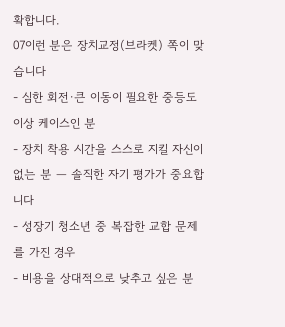확합니다.
07이런 분은 장치교정(브라켓) 쪽이 맞습니다
- 심한 회전·큰 이동이 필요한 중등도 이상 케이스인 분
- 장치 착용 시간을 스스로 지킬 자신이 없는 분 — 솔직한 자기 평가가 중요합니다
- 성장기 청소년 중 복잡한 교합 문제를 가진 경우
- 비용을 상대적으로 낮추고 싶은 분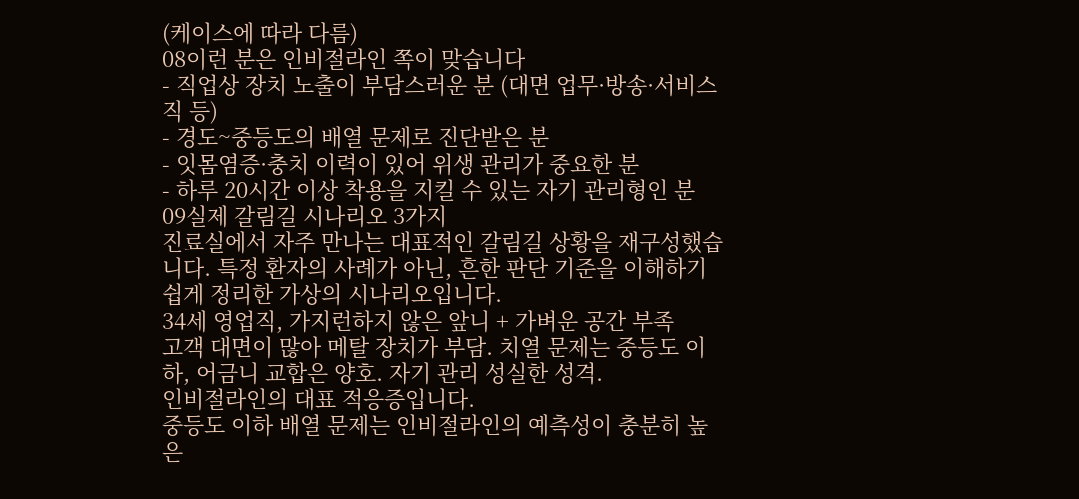(케이스에 따라 다름)
08이런 분은 인비절라인 쪽이 맞습니다
- 직업상 장치 노출이 부담스러운 분 (대면 업무·방송·서비스직 등)
- 경도~중등도의 배열 문제로 진단받은 분
- 잇몸염증·충치 이력이 있어 위생 관리가 중요한 분
- 하루 20시간 이상 착용을 지킬 수 있는 자기 관리형인 분
09실제 갈림길 시나리오 3가지
진료실에서 자주 만나는 대표적인 갈림길 상황을 재구성했습니다. 특정 환자의 사례가 아닌, 흔한 판단 기준을 이해하기 쉽게 정리한 가상의 시나리오입니다.
34세 영업직, 가지런하지 않은 앞니 + 가벼운 공간 부족
고객 대면이 많아 메탈 장치가 부담. 치열 문제는 중등도 이하, 어금니 교합은 양호. 자기 관리 성실한 성격.
인비절라인의 대표 적응증입니다.
중등도 이하 배열 문제는 인비절라인의 예측성이 충분히 높은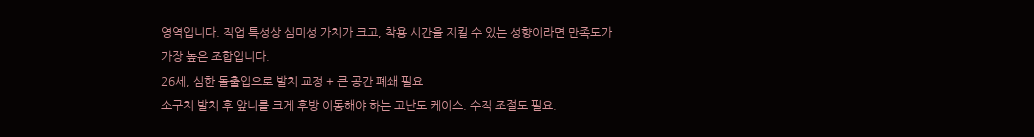영역입니다. 직업 특성상 심미성 가치가 크고, 착용 시간을 지킬 수 있는 성향이라면 만족도가 가장 높은 조합입니다.
26세, 심한 돌출입으로 발치 교정 + 큰 공간 폐쇄 필요
소구치 발치 후 앞니를 크게 후방 이동해야 하는 고난도 케이스. 수직 조절도 필요.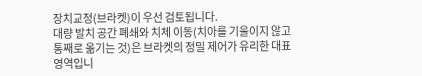장치교정(브라켓)이 우선 검토됩니다.
대량 발치 공간 폐쇄와 치체 이동(치아를 기울이지 않고 통째로 옮기는 것)은 브라켓의 정밀 제어가 유리한 대표 영역입니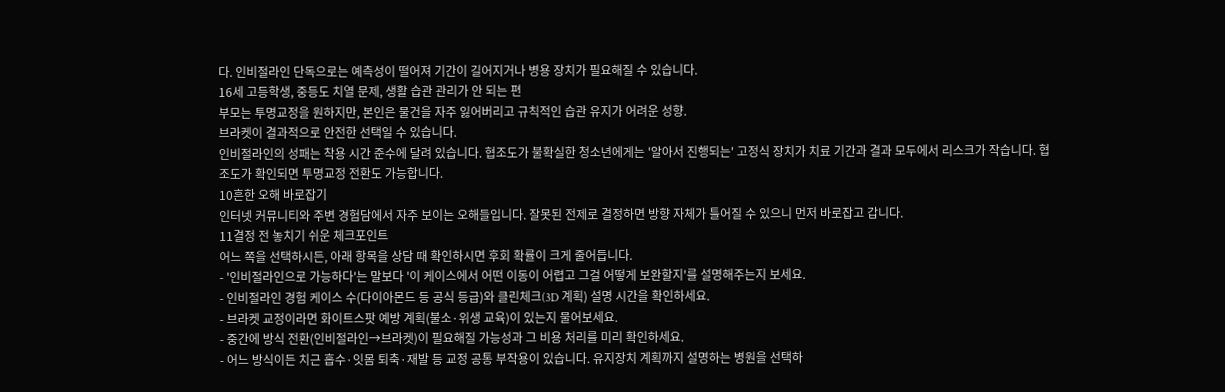다. 인비절라인 단독으로는 예측성이 떨어져 기간이 길어지거나 병용 장치가 필요해질 수 있습니다.
16세 고등학생, 중등도 치열 문제, 생활 습관 관리가 안 되는 편
부모는 투명교정을 원하지만, 본인은 물건을 자주 잃어버리고 규칙적인 습관 유지가 어려운 성향.
브라켓이 결과적으로 안전한 선택일 수 있습니다.
인비절라인의 성패는 착용 시간 준수에 달려 있습니다. 협조도가 불확실한 청소년에게는 '알아서 진행되는' 고정식 장치가 치료 기간과 결과 모두에서 리스크가 작습니다. 협조도가 확인되면 투명교정 전환도 가능합니다.
10흔한 오해 바로잡기
인터넷 커뮤니티와 주변 경험담에서 자주 보이는 오해들입니다. 잘못된 전제로 결정하면 방향 자체가 틀어질 수 있으니 먼저 바로잡고 갑니다.
11결정 전 놓치기 쉬운 체크포인트
어느 쪽을 선택하시든, 아래 항목을 상담 때 확인하시면 후회 확률이 크게 줄어듭니다.
- '인비절라인으로 가능하다'는 말보다 '이 케이스에서 어떤 이동이 어렵고 그걸 어떻게 보완할지'를 설명해주는지 보세요.
- 인비절라인 경험 케이스 수(다이아몬드 등 공식 등급)와 클린체크(3D 계획) 설명 시간을 확인하세요.
- 브라켓 교정이라면 화이트스팟 예방 계획(불소·위생 교육)이 있는지 물어보세요.
- 중간에 방식 전환(인비절라인→브라켓)이 필요해질 가능성과 그 비용 처리를 미리 확인하세요.
- 어느 방식이든 치근 흡수·잇몸 퇴축·재발 등 교정 공통 부작용이 있습니다. 유지장치 계획까지 설명하는 병원을 선택하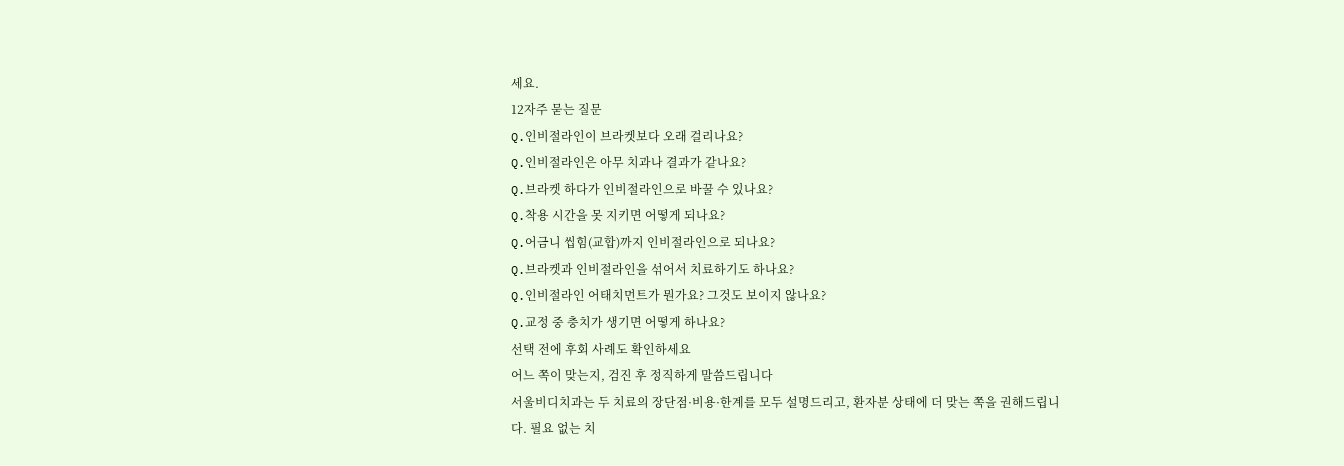세요.
12자주 묻는 질문
Q.인비절라인이 브라켓보다 오래 걸리나요?
Q.인비절라인은 아무 치과나 결과가 같나요?
Q.브라켓 하다가 인비절라인으로 바꿀 수 있나요?
Q.착용 시간을 못 지키면 어떻게 되나요?
Q.어금니 씹힘(교합)까지 인비절라인으로 되나요?
Q.브라켓과 인비절라인을 섞어서 치료하기도 하나요?
Q.인비절라인 어태치먼트가 뭔가요? 그것도 보이지 않나요?
Q.교정 중 충치가 생기면 어떻게 하나요?
선택 전에 후회 사례도 확인하세요
어느 쪽이 맞는지, 검진 후 정직하게 말씀드립니다
서울비디치과는 두 치료의 장단점·비용·한계를 모두 설명드리고, 환자분 상태에 더 맞는 쪽을 권해드립니다. 필요 없는 치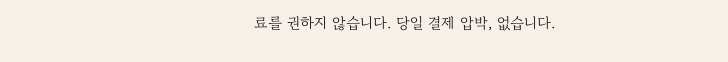료를 권하지 않습니다. 당일 결제 압박, 없습니다.